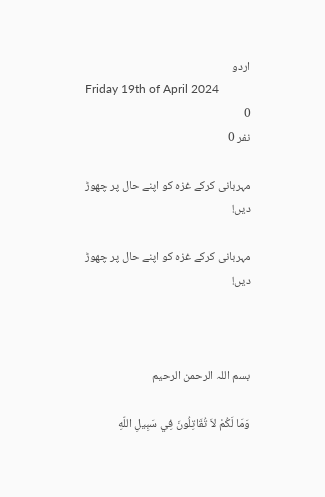اردو
Friday 19th of April 2024
0
نفر 0

مہربانی کرکے غزہ کو اپنے حال پر چھوڑ دیں!

مہربانی کرکے غزہ کو اپنے حال پر چھوڑ دیں!



بسم اللہ الرحمن الرحيم

وَمَا لَكُمْ لاَ تُقَاتِلُونَ فِي سَبِيلِ اللّهِ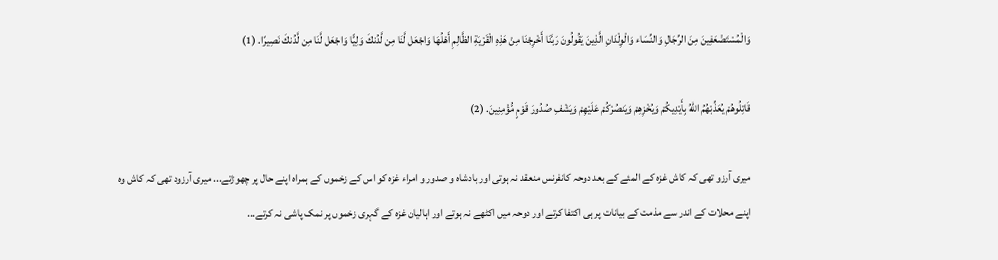وَالْمُسْتَضْعَفِينَ مِنَ الرِّجَالِ وَالنِّسَاء وَالْوِلْدَانِ الَّذِينَ يَقُولُونَ رَبَّنَا أَخْرِجْنَا مِنْ هَذِهِ الْقَرْيَةِ الظَّالِمِ أَهْلُهَا وَاجْعَل لَّنَا مِن لَّدُنكَ وَلِيًّا وَاجْعَل لَّنَا مِن لَّدُنكَ نَصِيرًا. (1)

قَاتِلُوهُمْ يُعَذِّبْهُمُ اللّهُ بِأَيْدِيكُمْ وَيُخْزِهِمْ وَيَنصُرْكُمْ عَلَيْهِمْ وَيَشْفِ صُدُورَ قَوْمٍ مُّؤْمِنِينَ. (2)

میری آرزو تھی کہ کاش غزہ کے المئے کے بعد دوحہ کانفرنس منعقد نہ ہوتی اور بادشاہ و صدور و امراء غزہ کو اس کے زخموں کے ہمراہ اپنے حال پر چھوڑتے... میری آرزود تھی کہ کاش وہ اپنے محلات کے اندر سے مذمت کے بیانات پر ہی اکتفا کرتے اور دوحہ میں اکٹھے نہ ہوتے اور اہالیان غزہ کے گہری زخموں پر نمک پاشی نہ کرتے...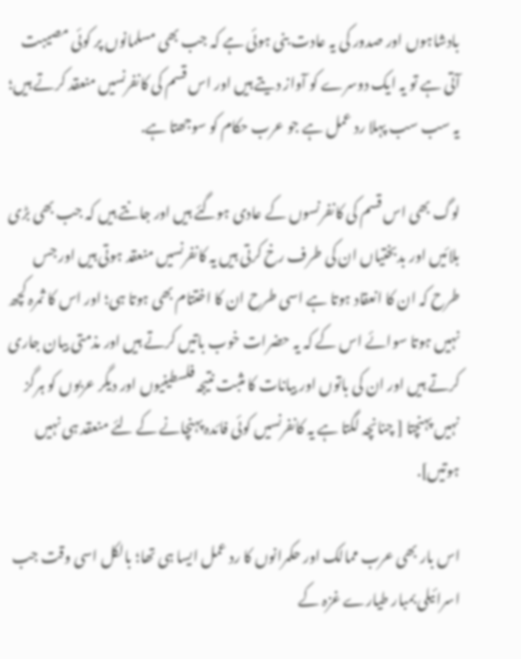بادشاہوں اور صدور کی یہ عادت بنی ہوئی ہے کہ جب بھی مسلمانوں پر کوئی مصیبت آتی ہے تو یہ ایک دوسرے کو آواز دیتے ہیں اور اس قسم کی کانفرنسیں منعقد کرتے ہیں؛ یہ سب سب پہلا رد عمل ہے جو عرب حکام کو سوجھتا ہے.

لوگ بھی اس قسم کی کانفرنسوں کے عادی ہوگئے ہیں اور جانتے ہیں کہ جب بھی بڑی بلائیں اور بدبختیاں ان کی طرف رخ کرتی ہیں یہ کانفرنسیں منعقد ہوتی ہیں اور جس طرح کہ ان کا انعقاد ہوتا ہے اسی طرح ان کا اختتام بھی ہوتا ہی؛ اور اس کا ثمرہ کچھ نہیں ہوتا سوائے اس کے کہ یہ حضرات خوب باتیں کرتے ہیں اور مذمتی بیان جاری کرتے ہیں اور ان کی باتوں اور بیانات کا مثبت نتیجہ فلسطینیوں اور دیگر عربوں کو ہرگز نہیں پہنچتا [ چنانچہ لگتا ہے یہ کانفرنسیں کوئی فائدہ پہنچانے کے لئے منعقد ہی نہیں ہوتیں].

اس بار بھی عرب ممالک اور حکمرانوں کا رد عمل ایسا ہی تھا؛ بالکل اسی وقت جب اسرائیلی بمبار طیارے غزہ کے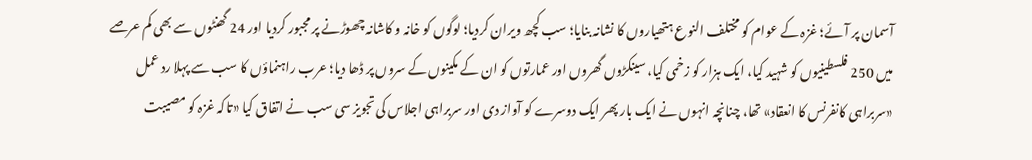آسمان پر آئے؛ غزہ کے عوام کو مختلف النوع ہتھیاروں کا نشانہ بنایا؛ سب کچھ ویران کردیا؛ لوگوں کو خانہ و کاشانہ چھوڑنے پر مجبور کردیا اور 24 گھنٹوں سے بھی کم عرصے میں 250 فلسطینیوں کو شہید کیا، ایک ہزار کو زخمی کیا، سینکڑوں گھروں اور عمارتوں کو ان کے مکینوں کے سروں پر ڈھا دیا؛ عرب راہنماؤں کا سب سے پہلا رد عمل «سربراہی کانفرنس کا انعقاد» تھا، چنانچہ انہوں نے ایک بار پھر ایک دوسرے کو آواز دی اور سربراہی اجلاس کی تجویز سی سب نے اتفاق کیا «تاکہ غزہ کو مصیبت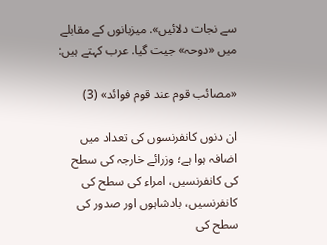سے نجات دلائیں». میزبانوں کے مقابلے میں «دوحہ» جیت گیا. عرب کہتے ہیں:

«مصائب قوم عند قوم فوائد» (3)

ان دنوں کانفرنسوں کی تعداد میں اضافہ ہوا ہے؛ وزرائے خارجہ کی سطح کی کانفرنسیں، امراء کی سطح کی کانفرنسیں، بادشاہوں اور صدور کی سطح کی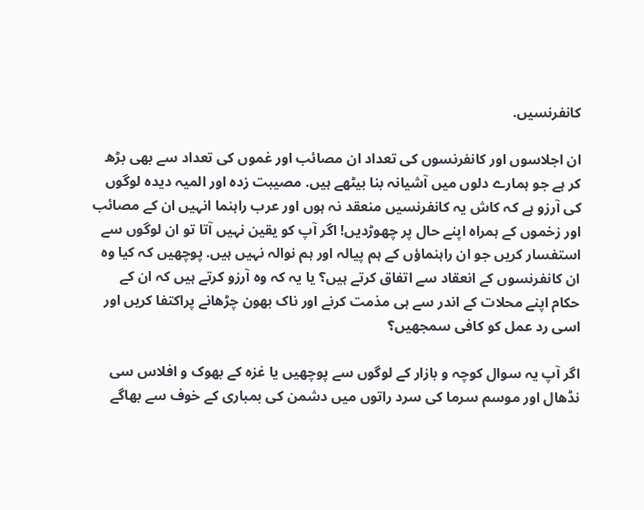کانفرنسیں.

ان اجلاسوں اور کانفرنسوں کی تعداد ان مصائب اور غموں کی تعداد سے بھی بڑھ کر ہے جو ہمارے دلوں میں آشیانہ بنا بیٹھے ہیں. مصیبت زدہ اور المیہ دیدہ لوگوں کی آرزو ہے کہ کاش یہ کانفرنسیں منعقد نہ ہوں اور عرب راہنما انہیں ان کے مصائب اور زخموں کے ہمراہ اپنے حال پر چھوڑدیں! اگر آپ کو یقین نہیں آتا تو ان لوگوں سے استفسار کریں جو ان راہنماؤں کے ہم پیالہ اور ہم نوالہ نہیں ہیں. پوچھیں کہ کیا وہ ان کانفرنسوں کے انعقاد سے اتفاق کرتے ہیں؟ یا یہ کہ وہ آرزو کرتے ہیں کہ ان کے حکام اپنے محلات کے اندر سے ہی مذمت کرنے اور ناک بھون چڑھانے پراکتفا کریں اور اسی رد عمل کو کافی سمجھیں؟

اگر آپ یہ سوال کوچہ و بازار کے لوگوں سے پوچھیں یا غزہ کے بھوک و افلاس سی نڈھال اور موسم سرما کی سرد راتوں میں دشمن کی بمباری کے خوف سے بھاگے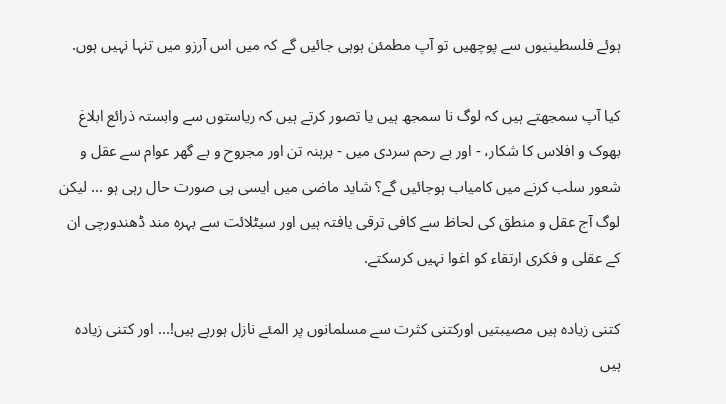ہوئے فلسطینیوں سے پوچھیں تو آپ مطمئن ہوہی جائیں گے کہ میں اس آرزو میں تنہا نہیں ہوں.

کیا آپ سمجھتے ہیں کہ لوگ نا سمجھ ہیں یا تصور کرتے ہیں کہ ریاستوں سے وابستہ ذرائع ابلاغ بھوک و افلاس کا شکار، - اور بے رحم سردی میں - برہنہ تن اور مجروح و بے گھر عوام سے عقل و شعور سلب کرنے میں کامیاب ہوجائیں گے؟ شاید ماضی میں ایسی ہی صورت حال رہی ہو ... لیکن لوگ آج عقل و منطق کی لحاظ سے کافی ترقی یافتہ ہیں اور سیٹلائت سے بہرہ مند ڈھندورچی ان کے عقلی و فکری ارتقاء کو اغوا نہیں کرسکتے.

کتنی زیادہ ہیں مصیبتیں اورکتنی کثرت سے مسلمانوں پر المئے نازل ہورہے ہیں!... اور کتنی زیادہ ہیں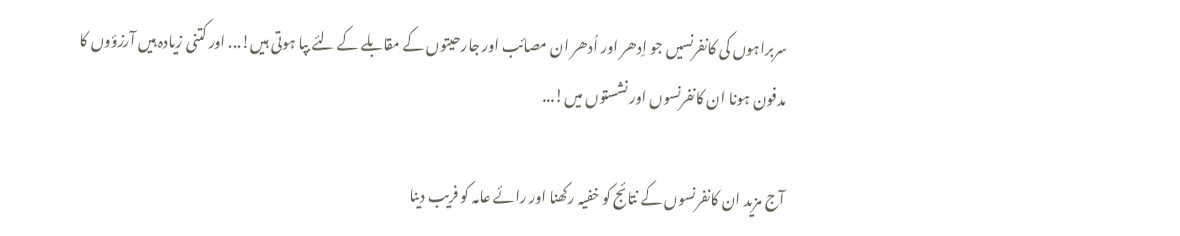سربراہوں کی کانفرنسیں جو اِدھر اور اُدھر ان مصائب اور جارحیتوں کے مقابلے کے لئے بپا ہوتی ہیں!... اور کتنی زیادہ ہیں آرزؤوں کا مدفون ہونا ان کانفرنسوں اور نشستوں میں!...

آج مزید ان کانفرنسوں کے نتائج کو خفیہ رکھنا اور رائے عامہ کو فریب دینا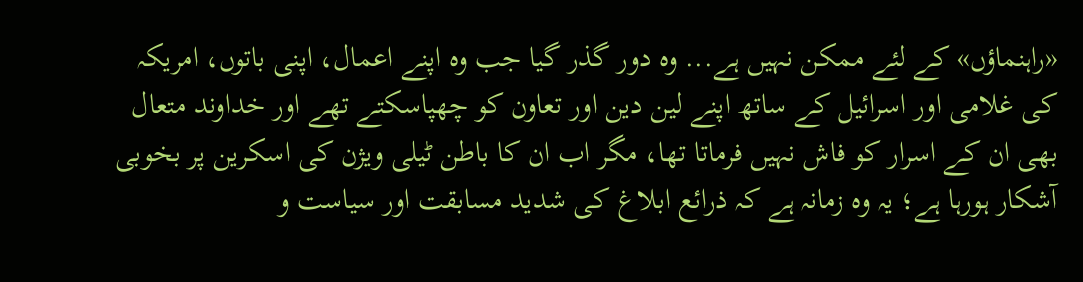«راہنماؤں» کے لئے ممکن نہیں ہے... وہ دور گذر گیا جب وہ اپنے اعمال، اپنی باتوں، امریکہ کی غلامی اور اسرائیل کے ساتھ اپنے لین دین اور تعاون کو چھپاسکتے تھے اور خداوند متعال بھی ان کے اسرار کو فاش نہیں فرماتا تھا، مگر اب ان کا باطن ٹیلی ویژن کی اسکرین پر بخوبی آشکار ہورہا ہے؛ یہ وہ زمانہ ہے کہ ذرائع ابلاغ کی شدید مسابقت اور سیاست و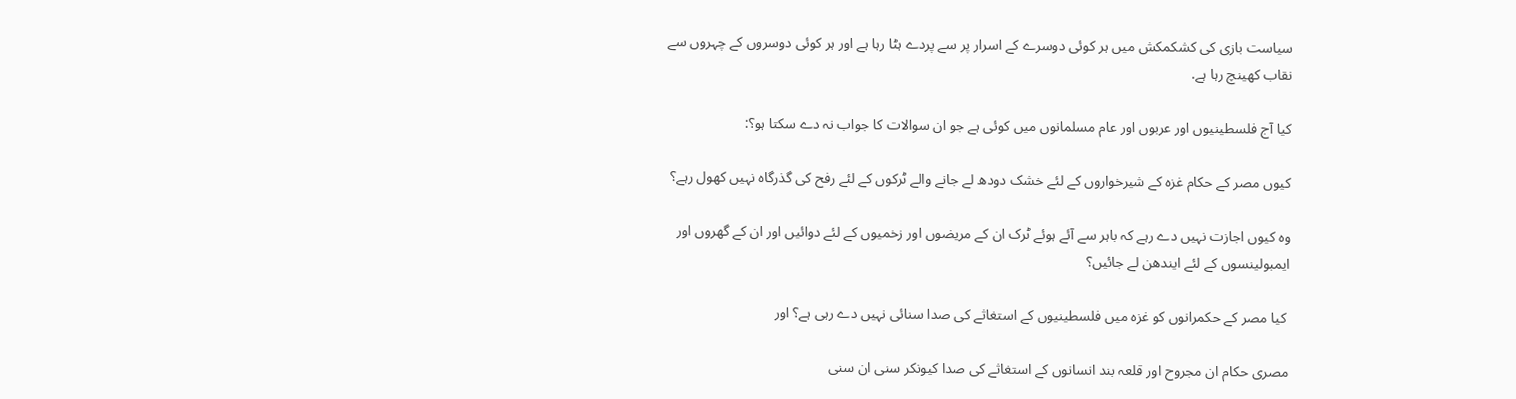سیاست بازی کی کشکمکش میں ہر کوئی دوسرے کے اسرار پر سے پردے ہٹا رہا ہے اور ہر کوئی دوسروں کے چہروں سے نقاب کھینچ رہا ہے.

کیا آج فلسطینیوں اور عربوں اور عام مسلمانوں میں کوئی ہے جو ان سوالات کا جواب نہ دے سکتا ہو؟:

کیوں مصر کے حکام غزہ کے شیرخواروں کے لئے خشک دودھ لے جانے والے ٹرکوں کے لئے رفح کی گذرگاہ نہیں کھول رہے؟

وہ کیوں اجازت نہیں دے رہے کہ باہر سے آئے ہوئے ٹرک ان کے مریضوں اور زخمیوں کے لئے دوائیں اور ان کے گھروں اور ایمبولینسوں کے لئے ایندھن لے جائیں؟

 کیا مصر کے حکمرانوں کو غزہ میں فلسطینیوں کے استغاثے کی صدا سنائی نہیں دے رہی ہے؟ اور

مصری حکام ان مجروح اور قلعہ بند انسانوں کے استغاثے کی صدا کیونکر سنی ان سنی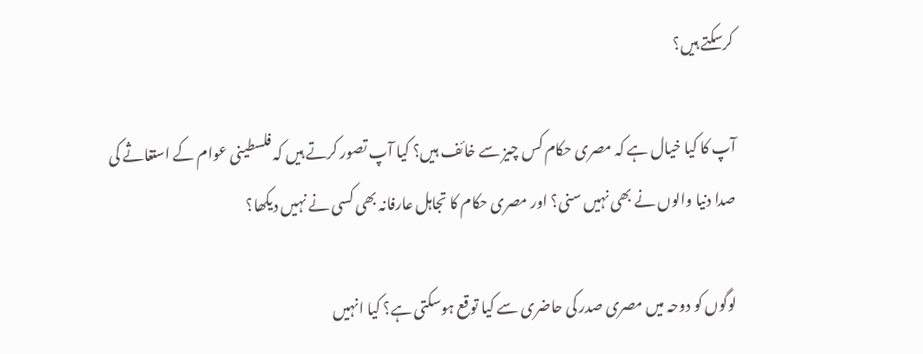کرسکتے ہیں؟

آپ کا کیا خیال ہے کہ مصری حکام کس چیز سے خائف ہیں؟ کیا آپ تصور کرتے ہیں کہ فلسطینی عوام کے استغاثے کی صدا دنیا والوں نے بھی نہیں سنی؟ اور مصری حکام کا تجاہل عارفانہ بھی کسی نے نہیں دیکھا؟

لوگوں کو دوحہ میں مصری صدر کی حاضری سے کیا توقع ہوسکتی ہے؟ کیا انہیں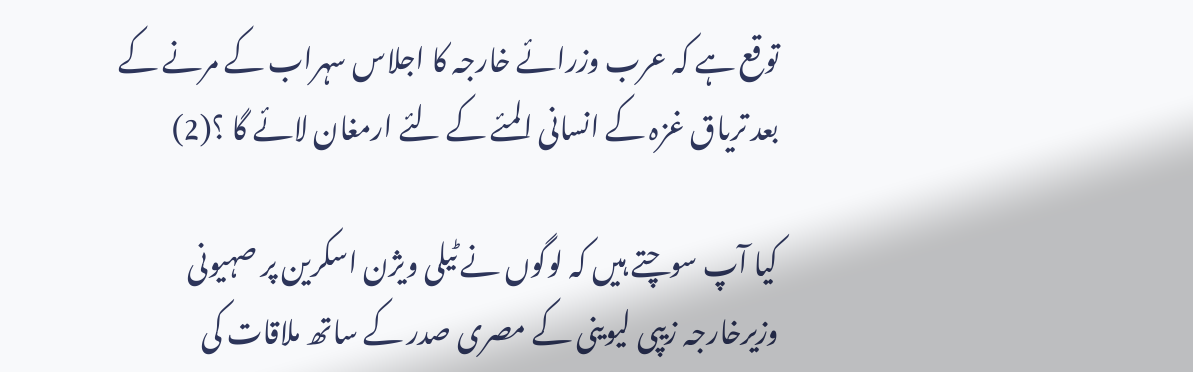توقع ہے کہ عرب وزرائے خارجہ کا اجلاس سہراب کے مرنے کے بعد تریاق غزہ کے انسانی المئے کے لئے ارمغان لائے گا ؟(2)

کیا آپ سوچتے ہیں کہ لوگوں نے ٹیلی ویژن اسکرین پر صہیونی وزیرخارجہ زیپی لیوینی کے مصری صدر کے ساتھ ملاقات کی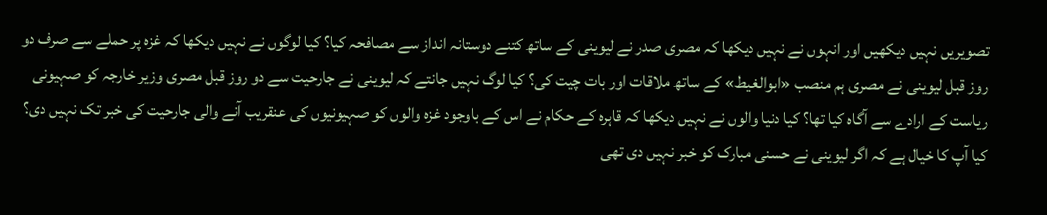تصویریں نہیں دیکھیں اور انہوں نے نہیں دیکھا کہ مصری صدر نے لیوینی کے ساتھ کتنے دوستانہ انداز سے مصافحہ کیا؟ کیا لوگوں نے نہیں دیکھا کہ غزہ پر حملے سے صرف دو روز قبل لیوینی نے مصری ہم منصب «ابوالغیط» کے ساتھ ملاقات اور بات چیت کی؟ کیا لوگ نہیں جانتے کہ لیوینی نے جارحیت سے دو روز قبل مصری وزیر خارجہ کو صہیونی ریاست کے ارادے سے آگاہ کیا تھا؟ کیا دنیا والوں نے نہیں دیکھا کہ قاہرہ کے حکام نے اس کے باوجود غزہ والوں کو صہیونیوں کی عنقریب آنے والی جارحیت کی خبر تک نہیں دی؟ کیا آپ کا خیال ہے کہ اگر لیوینی نے حسنی مبارک کو خبر نہیں دی تھی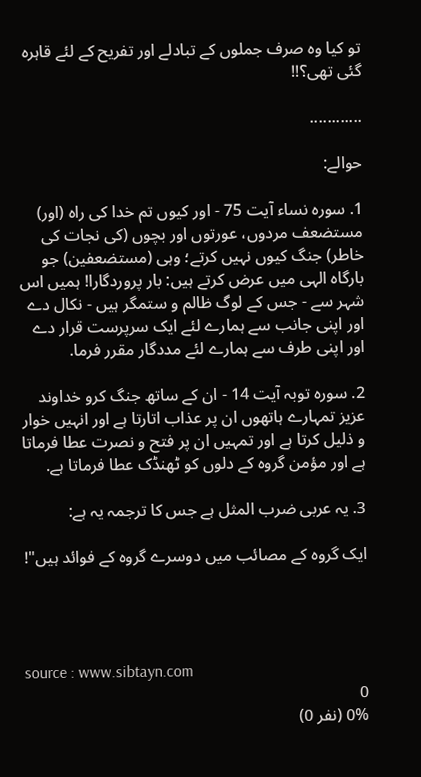تو کیا وہ صرف جملوں کے تبادلے اور تفریح کے لئے قاہرہ گئی تھی؟!!

............

حوالے:

1. سورہ نساء آیت 75 - اور کیوں تم خدا کی راہ (اور) مستضعف مردوں، عورتوں اور بچوں (کی نجات کی خاطر) جنگ کیوں نہیں کرتے؛ وہی (مستضعفین) جو بارگاہ الہی میں عرض کرتے ہیں: بار پروردگارا! ہمیں اس شہر سے - جس کے لوگ ظالم و ستمگر ہیں - نکال دے اور اپنی جانب سے ہمارے لئے ایک سرپرست قرار دے اور اپنی طرف سے ہمارے لئے مددگار مقرر فرما.

2. سورہ توبہ آیت 14 - ان کے ساتھ جنگ کرو خداوند عزیز تمہارے ہاتھوں ان پر عذاب اتارتا ہے اور انہیں خوار و ذلیل کرتا ہے اور تمہیں ان پر فتح و نصرت عطا فرماتا ہے اور مؤمن گروہ کے دلوں کو ٹھنڈک عطا فرماتا ہے.

3. یہ عربی ضرب المثل ہے جس کا ترجمہ یہ ہے:

ایک گروہ کے مصائب میں دوسرے گروہ کے فوائد ہیں"!




source : www.sibtayn.com
0
0% (نفر 0)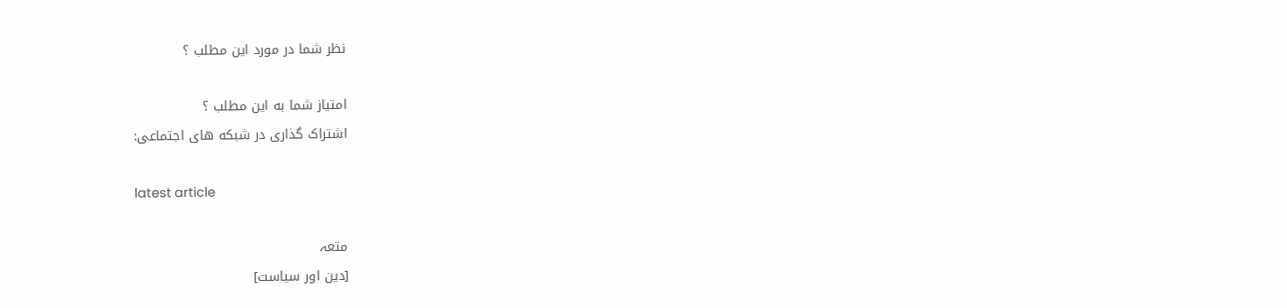نظر شما در مورد این مطلب ؟

امتیاز شما به این مطلب ؟
اشتراک گذاری در شبکه های اجتماعی:

latest article

متعہ
[دین اور سیاست]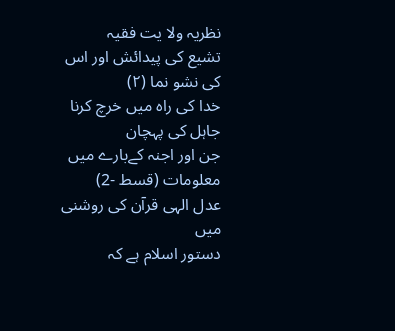نظریہ ولا یت فقیہ
تشیع کی پیدائش اور اس کی نشو نما (۲)
خدا کی راہ میں خرچ کرنا
جاہل کی پہچان
جن اور اجنہ کےبارے میں معلومات (قسط -2)
عدل الہی قرآن کی روشنی میں
دستور اسلام ہے کہ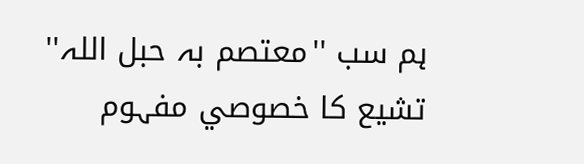ہم سب ''معتصم بہ حبل اللہ''
تشيع کا خصوصي مفہوم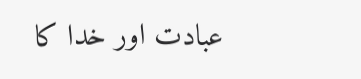عبادت اور خدا کا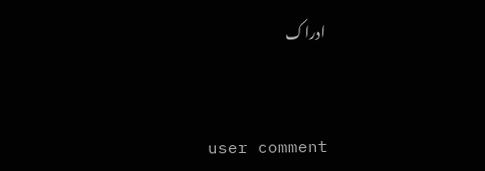ادراک


user comment